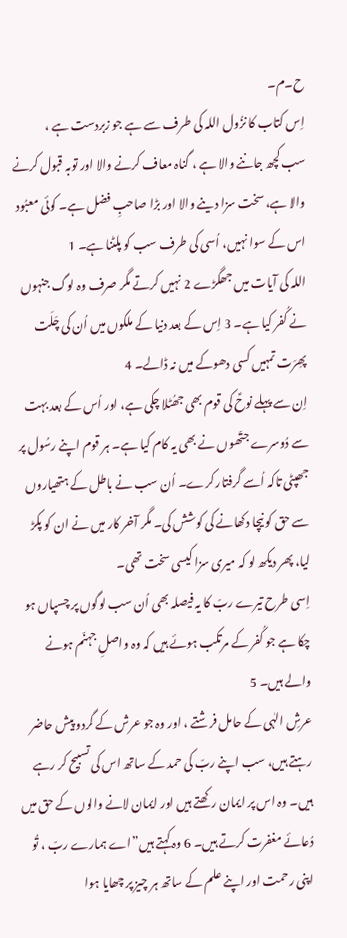ح۔م۔
اِس کتاب کا نزُول اللہ کی طرف سے ہے جو زبردست ہے ،
سب کچھ جاننے والا ہے ، گناہ معاف کرنے والا اور توبہ قبول کرنے والا ہے، سخت سزا دینے والا اور بڑا صاحبِ فضل ہے۔ کوئی معبُود اس کے سوا نہیں، اُسی کی طرف سب کو پلٹنا ہے۔ 1
اللہ کی آیات میں جھگڑے 2 نہیں کرتے مگر صرف وہ لوگ جنہوں نے کُفر کیا ہے۔ 3 اِس کے بعد دنیا کے ملکوں میں اُن کی چَلَت پھِرَت تمہیں کسی دھوکے میں نہ ڈالے۔ 4
اِن سے پہلے نوحؑ کی قوم بھی جھُٹلا چکی ہے، اور اُس کے بعد بہت سے دُوسرے جتّھوں نے بھی یہ کام کیا ہے۔ ہر قوم اپنے رسُول پر جھپٹی تاکہ اُسے گرفتار کرے۔ اُن سب نے باطل کے ہتھیاروں سے حق کو نیچا دکھانے کی کوشش کی۔ مگر آخر کار میں نے ان کو پکڑ لیا، پھر دیکھ لو کہ میری سزا کیسی سخت تھی۔
اِسی طرح تیرے ربّ کا یہ فیصلہ بھی اُن سب لوگوں پر چسپاں ہو چکا ہے جو کُفر کے مرتکب ہوئے ہیں کہ وہ واصلِ جہنّم ہونے والے ہیں۔ 5
عرشِ الہٰی کے حامل فرشتے ، اور وہ جو عرش کے گردو پیش حاضر رہتے ہیں، سب اپنے ربّ کی حمد کے ساتھ اس کی تسبیح کر رہے ہیں۔ وہ اس پر ایمان رکھتے ہیں اور ایمان لانے والوں کے حق میں دُعائے مغفرت کرتے ہیں۔ 6 وہ کہتے ہیں”اے ہمارے ربّ ، تُو اپنی رحمت اور اپنے علم کے ساتھ ہر چیز پر چھایا ہوا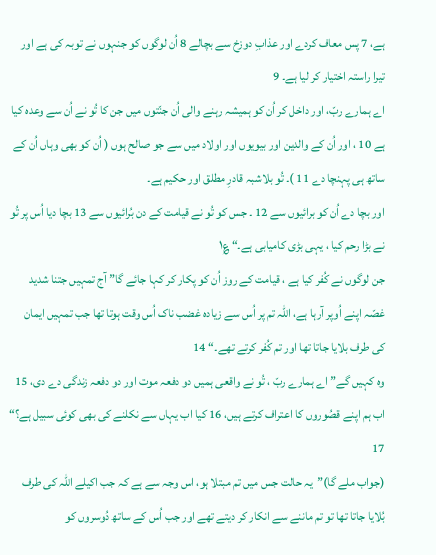ہے، 7 پس معاف کردے اور عذابِ دوزخ سے بچالے 8 اُن لوگوں کو جنہوں نے توبہ کی ہے اور تیرا راستہ اختیار کر لیا ہے۔ 9
اے ہمارے ربّ، اور داخل کر اُن کو ہمیشہ رہنے والی اُن جنّتوں میں جن کا تُو نے اُن سے وعدہ کیا ہے 10 ، اور اُن کے والدین اور بیویوں اور اولاد میں سے جو صالح ہوں ( اُن کو بھی وہاں اُن کے ساتھ ہی پہنچا دے 11 )۔ تُو بلاشبہ قادرِ مطلق اور حکیم ہے۔
اور بچا دے اُن کو برائیوں سے 12 ۔ جس کو تُو نے قیامت کے دن بُرائیوں سے 13 بچا دیا اُس پر تُو نے بڑا رحم کیا ، یہی بڑی کامیابی ہے۔“ ؏١
جن لوگوں نے کُفر کیا ہے ، قیامت کے روز اُن کو پکار کر کہا جائے گا” آج تمہیں جتنا شدید غصّہ اپنے اُوپر آرہا ہے، اللہ تم پر اُس سے زیادہ غضب ناک اُس وقت ہوتا تھا جب تمہیں ایمان کی طرف بلایا جاتا تھا اور تم کُفر کرتے تھے۔“ 14
وہ کہیں گے” اے ہمارے ربّ ، تُو نے واقعی ہمیں دو دفعہ موت اور دو دفعہ زندگی دے دی، 15 اب ہم اپنے قصُوروں کا اعتراف کرتے ہیں، 16 کیا اب یہاں سے نکلنے کی بھی کوئی سبیل ہے؟“ 17
(جواب ملے گا)”یہ حالت جس میں تم مبتلا ہو، اس وجہ سے ہے کہ جب اکیلے اللہ کی طرف بُلایا جاتا تھا تو تم ماننے سے انکار کر دیتے تھے اور جب اُس کے ساتھ دُوسروں کو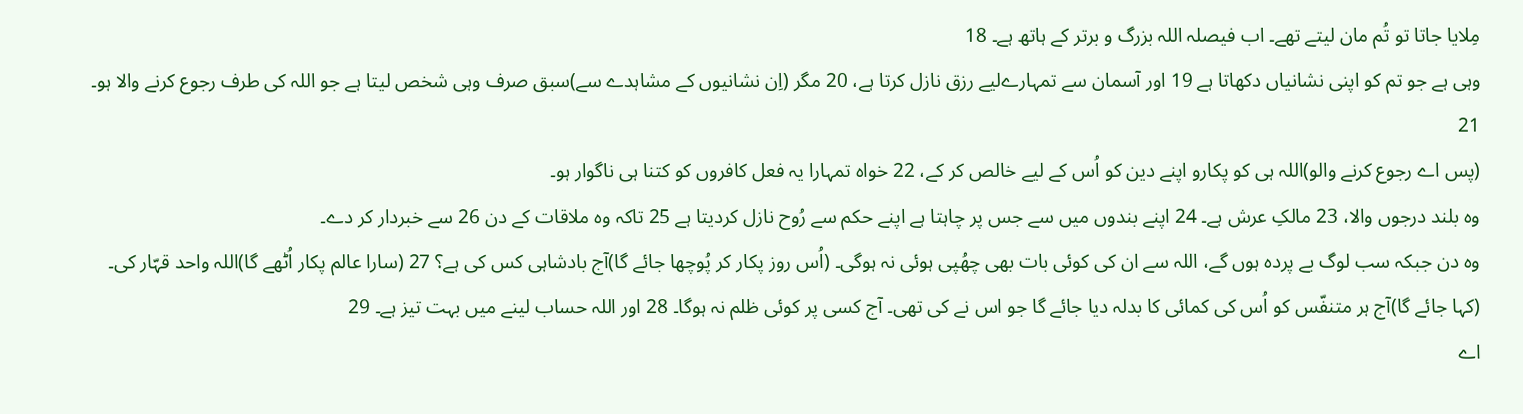مِلایا جاتا تو تُم مان لیتے تھے۔ اب فیصلہ اللہ بزرگ و برتر کے ہاتھ ہے۔ 18
وہی ہے جو تم کو اپنی نشانیاں دکھاتا ہے 19 اور آسمان سے تمہارےلیے رزق نازل کرتا ہے، 20 مگر (اِن نشانیوں کے مشاہدے سے)سبق صرف وہی شخص لیتا ہے جو اللہ کی طرف رجوع کرنے والا ہو۔ 21
(پس اے رجوع کرنے والو)اللہ ہی کو پکارو اپنے دین کو اُس کے لیے خالص کر کے، 22 خواہ تمہارا یہ فعل کافروں کو کتنا ہی ناگوار ہو۔
وہ بلند درجوں والا، 23 مالکِ عرش ہے۔ 24 اپنے بندوں میں سے جس پر چاہتا ہے اپنے حکم سے رُوح نازل کردیتا ہے 25 تاکہ وہ ملاقات کے دن 26 سے خبردار کر دے۔
وہ دن جبکہ سب لوگ بے پردہ ہوں گے، اللہ سے ان کی کوئی بات بھی چھُپی ہوئی نہ ہوگی۔ (اُس روز پکار کر پُوچھا جائے گا)آج بادشاہی کس کی ہے؟ 27 (سارا عالم پکار اُٹھے گا)اللہ واحد قہّار کی۔
(کہا جائے گا)آج ہر متنفّس کو اُس کی کمائی کا بدلہ دیا جائے گا جو اس نے کی تھی۔ آج کسی پر کوئی ظلم نہ ہوگا۔ 28 اور اللہ حساب لینے میں بہت تیز ہے۔ 29
اے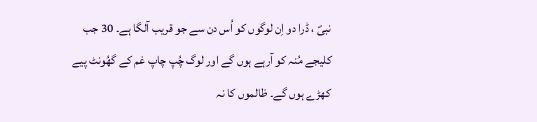نبیؐ ، ڈرا دو اِن لوگوں کو اُس دن سے جو قریب آلگا ہے۔ 30 جب کلیجے مُنہ کو آرہے ہوں گے اور لوگ چُپ چاپ غم کے گھُونٹ پیے کھڑے ہوں گے۔ ظالموں کا نہ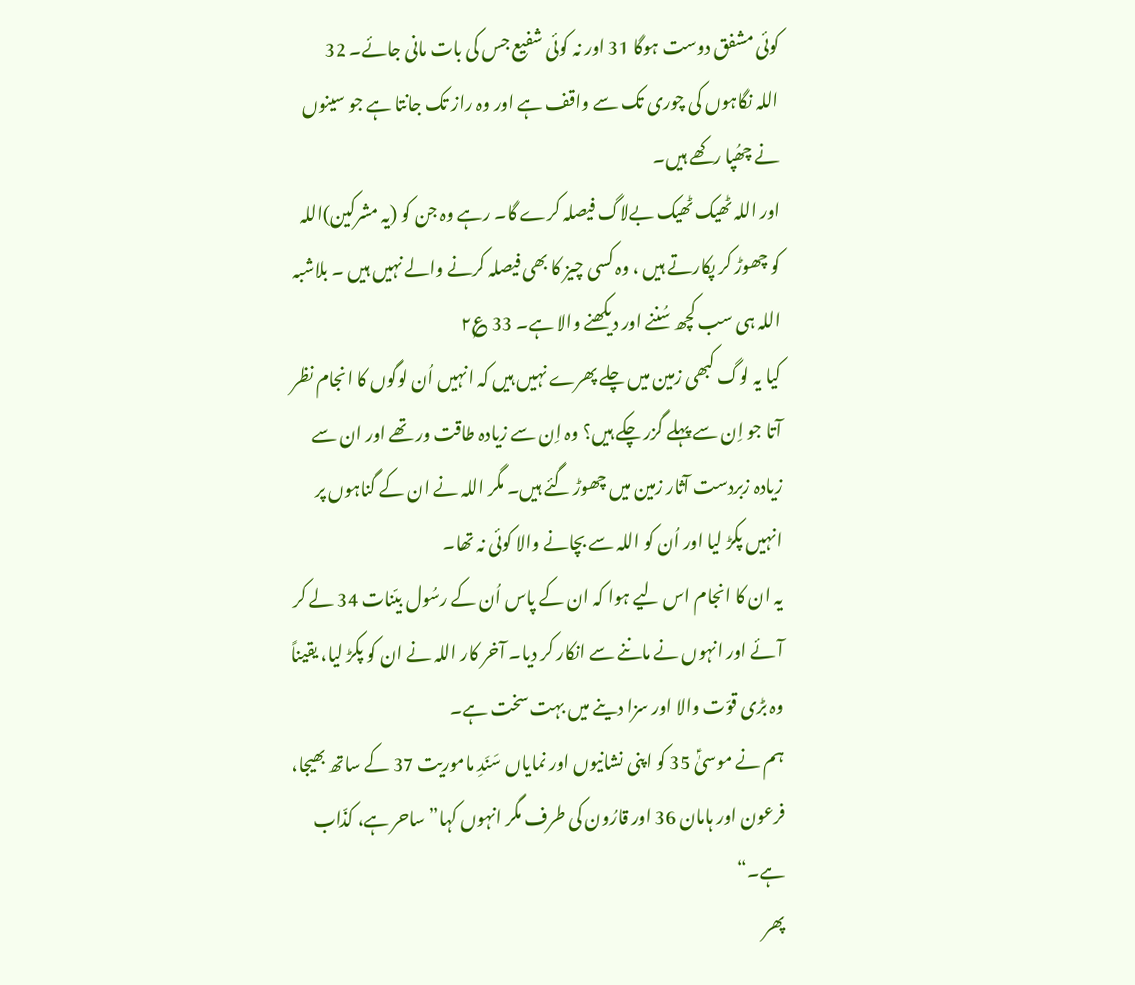کوئی مشفق دوست ہوگا 31 اور نہ کوئی شفیع جس کی بات مانی جائے۔ 32
اللہ نگاہوں کی چوری تک سے واقف ہے اور وہ راز تک جانتا ہے جو سینوں نے چھُپا رکھے ہیں۔
اور اللہ ٹھیک ٹھیک بےلاگ فیصلہ کرے گا۔ رہے وہ جن کو (یہ مشرکین)اللہ کو چھوڑ کر پکارتے ہیں ، وہ کسی چیز کا بھی فیصلہ کرنے والے نہیں ہیں ۔ بلاشبہ اللہ ہی سب کچھ سُننے اور دیکھنے والا ہے۔ 33 ؏۲
کیا یہ لوگ کبھی زمین میں چلے پھرے نہیں ہیں کہ انہیں اُن لوگوں کا انجام نظر آتا جو اِن سے پہلے گزر چکے ہیں؟ وہ اِن سے زیادہ طاقت ور تھے اور ان سے زیادہ زبردست آثار زمین میں چھوڑ گئے ہیں۔ مگر اللہ نے ان کے گناہوں پر انہیں پکڑ لیا اور اُن کو اللہ سے بچانے والا کوئی نہ تھا۔
یہ ان کا انجام اس لیے ہوا کہ ان کے پاس اُن کے رسُول بیّنات 34 لے کر آئے اور انہوں نے ماننے سے انکار کر دیا۔ آخر کار اللہ نے ان کو پکڑ لیا، یقیناً وہ بڑی قوّت والا اور سزا دینے میں بہت سخت ہے۔
ہم نے موسیٰؑ 35 کو اپنی نشانیوں اور نمایاں سَنَدِ ماموریت 37 کے ساتھ بھیجا،
فرعون اور ہامان 36 اور قارُون کی طرف مگر انہوں کہا” ساحر ہے، کذّاب ہے۔“
پھر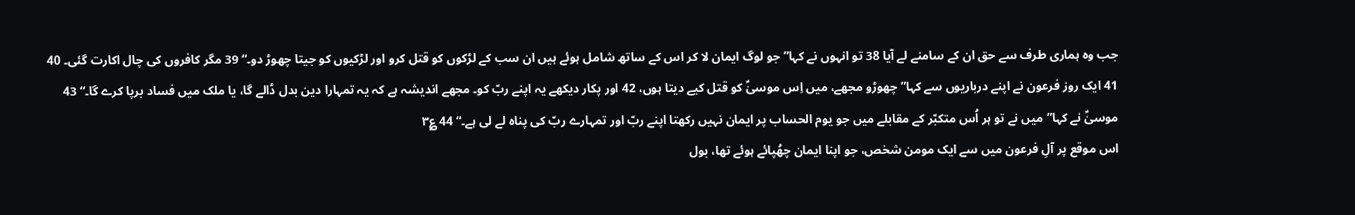جب وہ ہماری طرف سے حق ان کے سامنے لے آیا 38 تو انہوں نے کہا” جو لوگ ایمان لا کر اس کے ساتھ شامل ہوئے ہیں ان سب کے لڑکوں کو قتل کرو اور لڑکیوں کو جیتا چھوڑ دو۔“ 39 مگر کافروں کی چال اکارت گئی۔ 40
41 ایک روز فرعون نے اپنے درباریوں سے کہا” چھوڑو مجھے، میں اِس موسیٰؑ کو قتل کیے دیتا ہوں، 42 اور پکار دیکھے یہ اپنے ربّ کو۔ مجھے اندیشہ ہے کہ یہ تمہارا دین بدل ڈالے گا، یا ملک میں فساد برپا کرے گا۔“ 43
موسیٰؑ نے کہا”میں نے تو ہر اُس متکبّر کے مقابلے میں جو یوم الحساب پر ایمان نہیں رکھتا اپنے ربّ اور تمہارے ربّ کی پناہ لے لی ہے۔“ 44 ؏۳
اس موقع پر آلِ فرعون میں سے ایک مومن شخص، جو اپنا ایمان چھُپائے ہوئے تھا، بول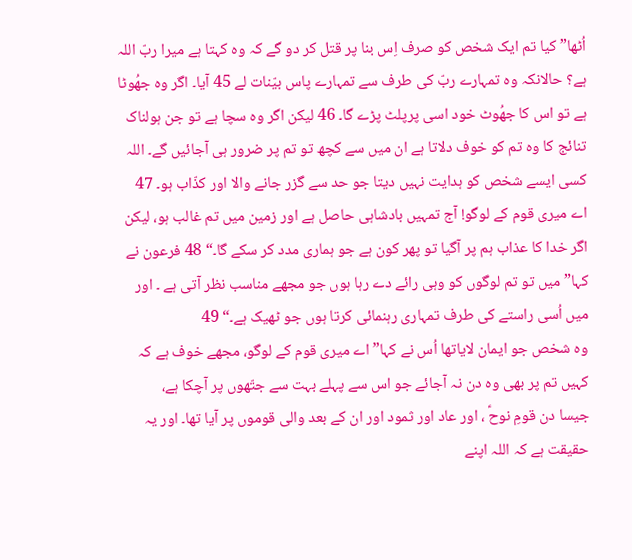اُٹھا” کیا تم ایک شخص کو صرف اِس بنا پر قتل کر دو گے کہ وہ کہتا ہے میرا ربّ اللہ ہے؟ حالانکہ وہ تمہارے ربّ کی طرف سے تمہارے پاس بیّنات لے 45 آیا۔ اگر وہ جھُوٹا ہے تو اس کا جھُوٹ خود اسی پرپلٹ پڑے گا۔ 46 لیکن اگر وہ سچا ہے تو جن ہولناک تنائج کا وہ تم کو خوف دلاتا ہے ان میں سے کچھ تو تم پر ضرور ہی آجائیں گے۔ اللہ کسی ایسے شخص کو ہدایت نہیں دیتا جو حد سے گزر جانے والا اور کذّاب ہو۔ 47
اے میری قوم کے لوگو! آج تمہیں بادشاہی حاصل ہے اور زمین میں تم غالب ہو، لیکن اگر خدا کا عذاب ہم پر آگیا تو پھر کون ہے جو ہماری مدد کر سکے گا۔“ 48 فرعون نے کہا”میں تو تم لوگوں کو وہی رائے دے رہا ہوں جو مجھے مناسب نظر آتی ہے ۔ اور میں اُسی راستے کی طرف تمہاری رہنمائی کرتا ہوں جو ٹھیک ہے۔“ 49
وہ شخص جو ایمان لایاتھا اُس نے کہا” اے میری قوم کے لوگو، مجھے خوف ہے کہ کہیں تم پر بھی وہ دن نہ آجائے جو اس سے پہلے بہت سے جتّھوں پر آچکا ہے،
جیسا دن قومِ نوحؑ ، اور عاد اور ثمود اور ان کے بعد والی قوموں پر آیا تھا۔ اور یہ حقیقت ہے کہ اللہ اپنے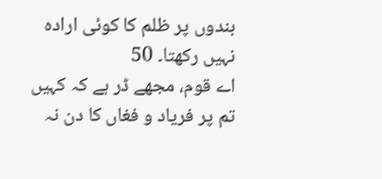بندوں پر ظلم کا کوئی ارادہ نہیں رکھتا۔ 50
اے قوم، مجھے ڈر ہے کہ کہیں تم پر فریاد و فغاں کا دن نہ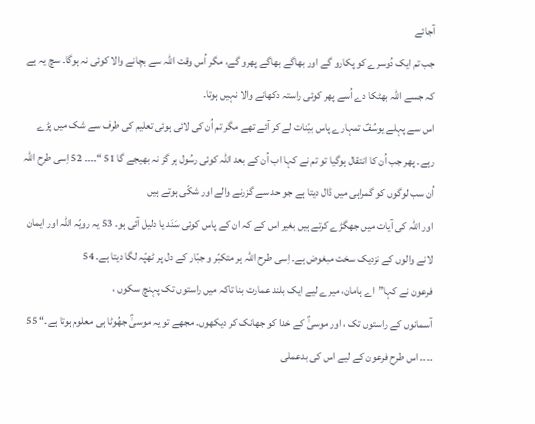آجائے
جب تم ایک دُوسرے کو پکارو گے اور بھاگے بھاگے پھرو گے، مگر اُس وقت اللہ سے بچانے والا کوئی نہ ہوگا۔ سچ یہ ہے کہ جسے اللہ بھٹکا دے اُسے پھر کوئی راستہ دکھانے والا نہیں ہوتا۔
اس سے پہلے یوسُفؑ تمہارے پاس بیّنات لے کر آئے تھے مگر تم اُن کی لائی ہوئی تعلیم کی طرف سے شک میں پڑے رہے۔ پھر جب اُن کا انتقال ہوگیا تو تم نے کہا اب اُن کے بعد اللہ کوئی رسُول ہر گز نہ بھیجے گا 51 “۔۔۔۔ 52 اِسی طرح اللہ اُن سب لوگوں کو گمراہی میں ڈال دیتا ہے جو حد سے گزرنے والے اور شکّی ہوتے ہیں
اور اللہ کی آیات میں جھگڑے کرتے ہیں بغیر اس کے کہ ان کے پاس کوئی سَنَد یا دلیل آئی ہو۔ 53 یہ رویّہ اللہ اور ایمان لانے والوں کے نزدیک سخت مبغوض ہے۔ اِسی طرح اللہ ہر متکبّر و جبّار کے دل پر ٹھپّہ لگا دیتا ہے۔ 54
فرعون نے کہا”اے ہامان، میرے لیے ایک بلند عمارت بنا تاکہ میں راستوں تک پہنچ سکوں ،
آسمانوں کے راستوں تک ، اور موسیٰؑ کے خدا کو جھانک کر دیکھوں۔ مجھے تو یہ موسیٰؑ جھُوٹا ہی معلوم ہوتا ہے۔“ 55 ۔۔۔۔ اس طرح فرعون کے لیے اس کی بدعملی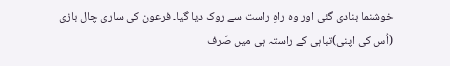خوشنما بنادی گئی اور وہ راہِ راست سے روک دیا گیا۔ فرعون کی ساری چال بازی (اُس کی اپنی)تباہی کے راستہ ہی میں صَرف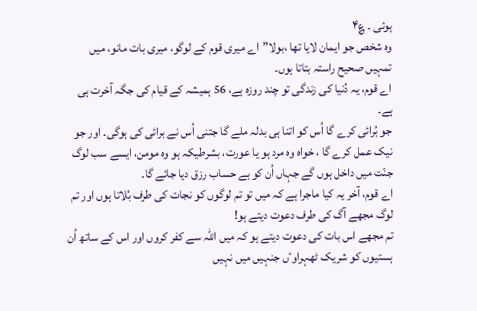ہوئی ۔ ؏۴
وہ شخص جو ایمان لایا تھا ،بولا”اے میری قوم کے لوگو، میری بات مانو، میں تمہیں صحیح راستہ بتاتا ہوں۔
اے قوم، یہ دُنیا کی زندگی تو چند روزہ ہے، 56 ہمیشہ کے قیام کی جگہ آخرت ہی ہے۔
جو بُرائی کرے گا اُس کو اتنا ہی بدلہ ملے گا جتنی اُس نے برائی کی ہوگی۔ اور جو نیک عمل کرے گا ، خواہ وہ مرد ہو یا عورت، بشرطیکہ ہو وہ مومن، ایسے سب لوگ جنّت میں داخل ہوں گے جہاں اُن کو بے حساب رزق دیا جائے گا۔
اے قوم، آخر یہ کیا ماجرا ہے کہ میں تو تم لوگوں کو نجات کی طرف بُلاتا ہوں اور تم لوگ مجھے آگ کی طرف دعوت دیتے ہو!
تم مجھے اس بات کی دعوت دیتے ہو کہ میں اللہ سے کفر کروں اور اس کے ساتھ اُن ہستیوں کو شریک ٹھہراوٴں جنہیں میں نہیں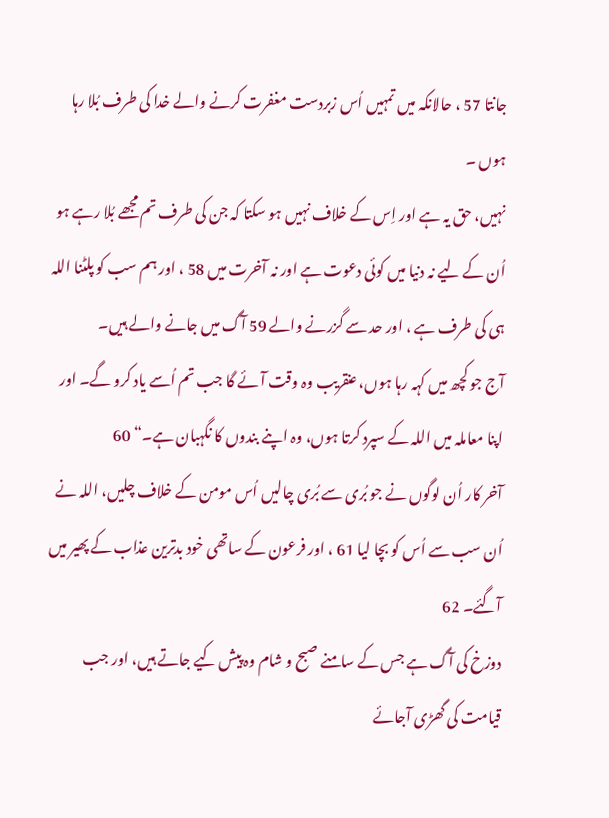جانتا 57 ، حالانکہ میں تمہیں اُس زبردست مغفرت کرنے والے خدا کی طرف بُلا رہا ہوں ۔
نہیں، حق یہ ہے اور اِس کے خلاف نہیں ہو سکتا کہ جن کی طرف تم مجھے بُلا رہے ہو اُن کے لیے نہ دنیا میں کوئی دعوت ہے اور نہ آخرت میں 58 ، اور ہم سب کو پلٹنا اللہ ہی کی طرف ہے ، اور حد سے گزرنے والے 59 آگ میں جانے والے ہیں۔
آج جو کچھ میں کہہ رہا ہوں، عنقریب وہ وقت آئے گا جب تم اُسے یاد کرو گے۔ اور اپنا معاملہ میں اللہ کے سپرد کرتا ہوں، وہ اپنے بندوں کا نگہبان ہے۔“ 60
آخر کار اُن لوگوں نے جو بُری سے بُری چالیں اُس مومن کے خلاف چلیں، اللہ نے اُن سب سے اُس کو بچا لیا 61 ، اور فرعون کے ساتھی خود بدترین عذاب کے پھیر میں آگئے۔ 62
دوزخ کی آگ ہے جس کے سامنے صبح و شام وہ پیش کیے جاتے ہیں، اور جب قیامت کی گھڑی آجائے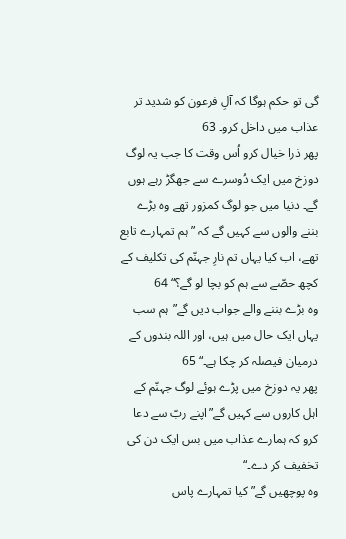گی تو حکم ہوگا کہ آلِ فرعون کو شدید تر عذاب میں داخل کرو۔ 63
پھر ذرا خیال کرو اُس وقت کا جب یہ لوگ دوزخ میں ایک دُوسرے سے جھگڑ رہے ہوں گے۔ دنیا میں جو لوگ کمزور تھے وہ بڑے بننے والوں سے کہیں گے کہ ” ہم تمہارے تابع تھے، اب کیا یہاں تم نارِ جہنّم کی تکلیف کے کچھ حصّے سے ہم کو بچا لو گے؟“ 64
وہ بڑے بننے والے جواب دیں گے”ہم سب یہاں ایک حال میں ہیں، اور اللہ بندوں کے درمیان فیصلہ کر چکا ہے۔“ 65
پھر یہ دوزخ میں پڑے ہوئے لوگ جہنّم کے اہل کاروں سے کہیں گے”اپنے ربّ سے دعا کرو کہ ہمارے عذاب میں بس ایک دن کی تخفیف کر دے۔“
وہ پوچھیں گے” کیا تمہارے پاس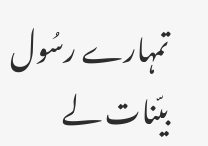تمہارے رسُول بیّنات لے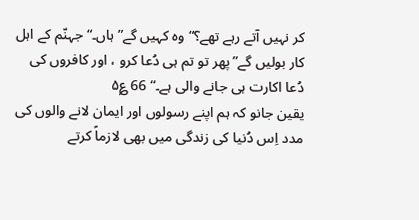کر نہیں آتے رہے تھے؟“وہ کہیں گے”ہاں۔“ جہنّم کے اہل کار بولیں گے”پھر تو تم ہی دُعا کرو ، اور کافروں کی دُعا اکارت ہی جانے والی ہے۔“ 66 ؏۵
یقین جانو کہ ہم اپنے رسولوں اور ایمان لانے والوں کی مدد اِس دُنیا کی زندگی میں بھی لازماً کرتے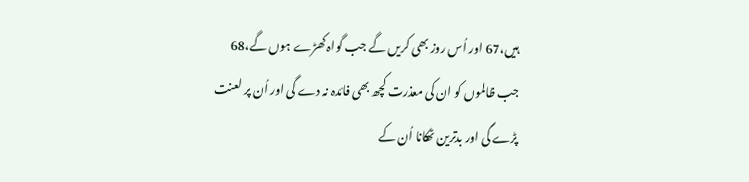ہیں،67 اور اُس روز بھی کریں گے جب گواہ کھڑے ہوں گے،68
جب ظالموں کو ان کی معذرت کچھ بھی فائدہ نہ دے گی اور اُن پر لعنت پڑے گی اور بدترین ٹھکانا اُن کے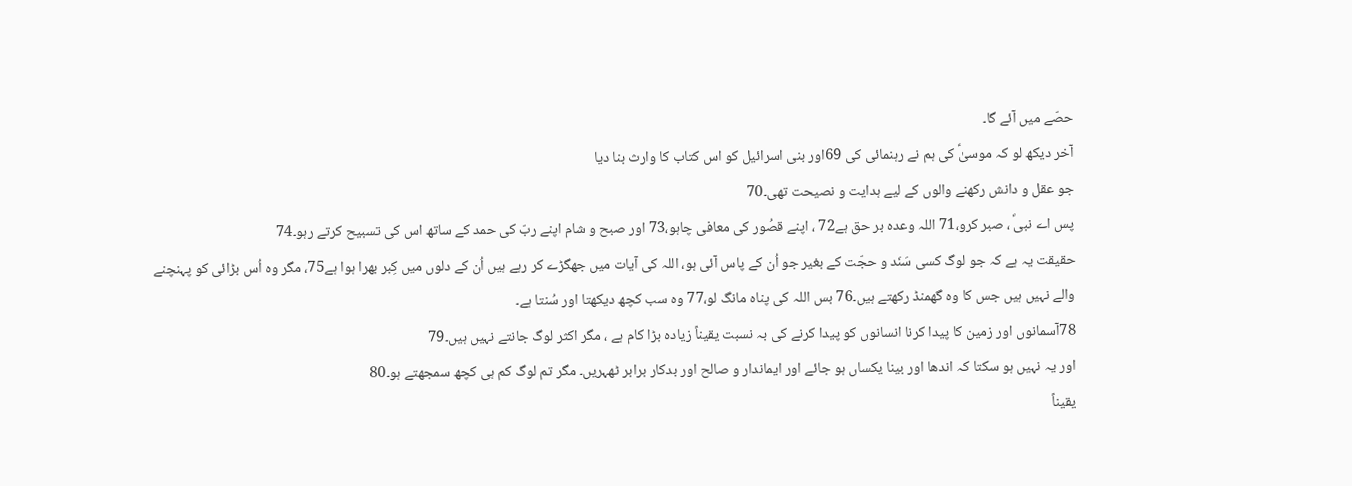حصّے میں آئے گا۔
آخر دیکھ لو کہ موسیٰؑ کی ہم نے رہنمائی کی 69اور بنی اسرائیل کو اس کتاب کا وارث بنا دیا
جو عقل و دانش رکھنے والوں کے لیے ہدایت و نصیحت تھی۔70
پس اے نبیؐ ، صبر کرو،71 اللہ وعدہ بر حق ہے72 ، اپنے قصُور کی معافی چاہو،73 اور صبح و شام اپنے ربّ کی حمد کے ساتھ اس کی تسبیح کرتے رہو۔74
حقیقت یہ ہے کہ جو لوگ کسی سَنَد و حجّت کے بغیر جو اُن کے پاس آئی ہو، اللہ کی آیات میں جھگڑے کر رہے ہیں اُن کے دلوں میں کِبر بھرا ہوا ہے75، مگر وہ اُس بڑائی کو پہنچنے والے نہیں ہیں جس کا وہ گھمنڈ رکھتے ہیں۔76 بس اللہ کی پناہ مانگ لو،77 وہ سب کچھ دیکھتا اور سُنتا ہے۔
78آسمانوں اور زمین کا پیدا کرنا انسانوں کو پیدا کرنے کی بہ نسبت یقیناً زیادہ بڑا کام ہے ، مگر اکثر لوگ جانتے نہیں ہیں۔79
اور یہ نہیں ہو سکتا کہ اندھا اور بینا یکساں ہو جائے اور ایماندار و صالح اور بدکار برابر ٹھہریں۔ مگر تم لوگ کم ہی کچھ سمجھتے ہو۔80
یقیناً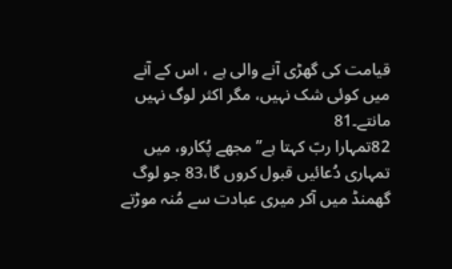قیامت کی گھڑی آنے والی ہے ، اس کے آنے میں کوئی شک نہیں، مگر اکثر لوگ نہیں مانتے۔81
82تمہارا ربّ کہتا ہے”مجھے پُکارو، میں تمہاری دُعائیں قبول کروں گا،83 جو لوگ گھمنڈ میں آکر میری عبادت سے مُنہ موڑتے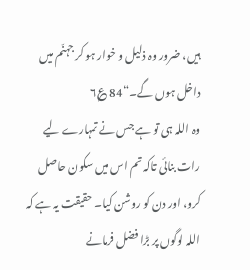ہیں، ضرور وہ ذلیل و خوار ہو کر جہنّم میں داخل ہوں گے۔“84 ؏۶
وہ اللہ ہی تو ہے جس نے تمہارے لیے رات بنائی تاکہ تم اس میں سکون حاصل کرو، اور دن کو روشن کیا۔ حقیقت یہ ہے کہ اللہ لوگوں پر بڑا فضل فرمانے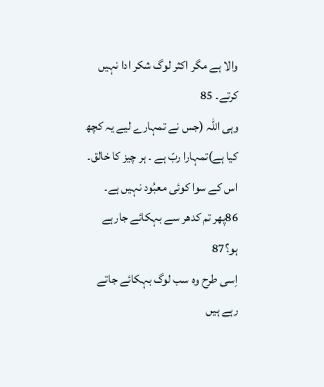والا ہے مگر اکثر لوگ شکر ادا نہیں کرتے۔ 85
وہی اللہ (جس نے تمہارے لیے یہ کچھ کیا ہے)تمہارا ربّ ہے ۔ ہر چیز کا خالق۔ اس کے سوا کوئی معبُود نہیں ہے۔ 86پھر تم کدھر سے بہکائے جارہے ہو؟87
اِسی طرح وہ سب لوگ بہکائے جاتے رہے ہیں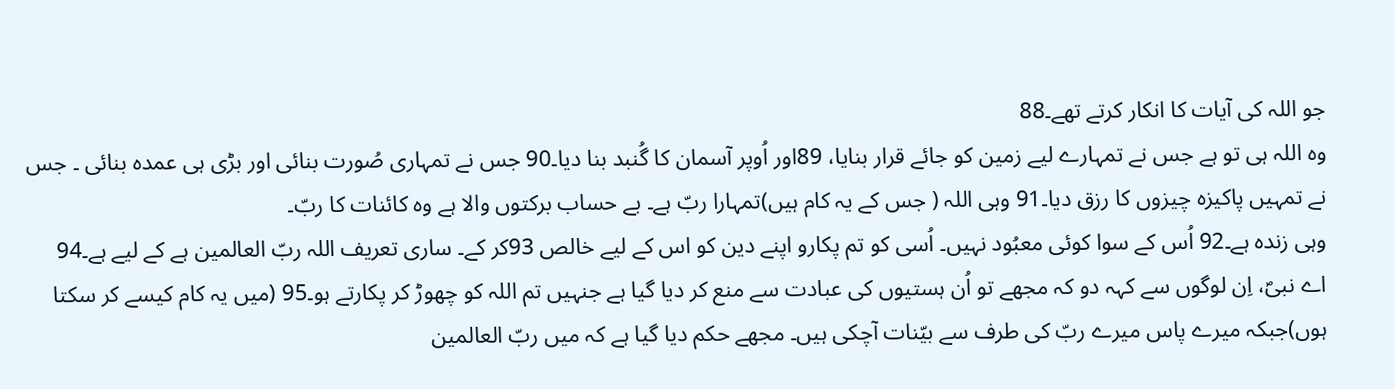جو اللہ کی آیات کا انکار کرتے تھے۔88
وہ اللہ ہی تو ہے جس نے تمہارے لیے زمین کو جائے قرار بنایا، 89اور اُوپر آسمان کا گُنبد بنا دیا۔90 جس نے تمہاری صُورت بنائی اور بڑی ہی عمدہ بنائی ۔ جس نے تمہیں پاکیزہ چیزوں کا رزق دیا۔91 وہی اللہ ( جس کے یہ کام ہیں)تمہارا ربّ ہے۔ بے حساب برکتوں والا ہے وہ کائنات کا ربّ۔
وہی زندہ ہے۔92 اُس کے سوا کوئی معبُود نہیں۔ اُسی کو تم پکارو اپنے دین کو اس کے لیے خالص 93کر کے۔ ساری تعریف اللہ ربّ العالمین ہے کے لیے ہے۔94
اے نبیؐ، اِن لوگوں سے کہہ دو کہ مجھے تو اُن ہستیوں کی عبادت سے منع کر دیا گیا ہے جنہیں تم اللہ کو چھوڑ کر پکارتے ہو۔95 (میں یہ کام کیسے کر سکتا ہوں)جبکہ میرے پاس میرے ربّ کی طرف سے بیّنات آچکی ہیں۔ مجھے حکم دیا گیا ہے کہ میں ربّ العالمین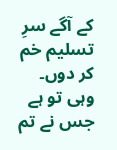کے آگے سرِ تسلیم خم کر دوں۔
وہی تو ہے جس نے تم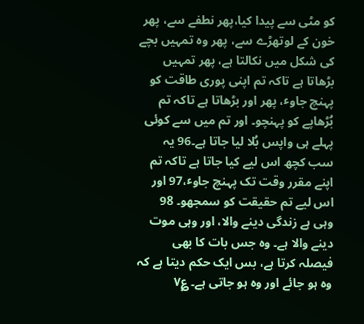کو مٹی سے پیدا کیا،پھر نطفے سے، پھر خون کے لوتھڑے سے، پھر وہ تمہیں بچے کی شکل میں نکالتا ہے، پھر تمہیں بڑھاتا ہے تاکہ تم اپنی پوری طاقت کو پہنچ جاوٴ، پھر اور بڑھاتا ہے تاکہ تم بُڑھاپے کو پہنچو۔ اور تم میں سے کوئی پہلے ہی واپس بُلا لیا جاتا ہے۔96 یہ سب کچھ اس لیے کیا جاتا ہے تاکہ تم اپنے مقرر وقت تک پہنچ جاوٴ،97 اور اس لیے تم حقیقت کو سمجھو۔ 98
وہی ہے زندگی دینے والا، اور وہی موت دینے والا ہے۔ وہ جس بات کا بھی فیصلہ کرتا ہے، بس ایک حکم دیتا ہے کہ وہ ہو جائے اور وہ ہو جاتی ہے۔ ؏۷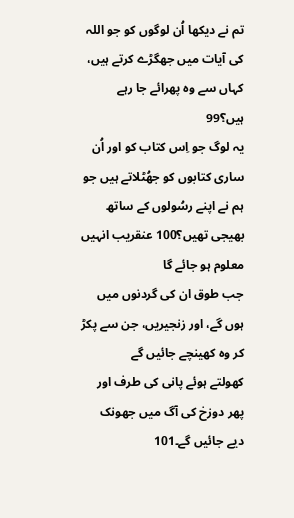تم نے دیکھا اُن لوگوں کو جو اللہ کی آیات میں جھگڑے کرتے ہیں، کہاں سے وہ پھرائے جا رہے ہیں؟99
یہ لوگ جو اِس کتاب کو اور اُن ساری کتابوں کو جھُٹلاتے ہیں جو ہم نے اپنے رسُولوں کے ساتھ بھیجی تھیں؟100 عنقریب انہیں معلوم ہو جائے گا
جب طوق ان کی گردنوں میں ہوں گے، اور زنجیریں، جن سے پکڑ کر وہ کھینچے جائیں گے
کھولتے ہوئے پانی کی طرف اور پھر دوزخ کی آگ میں جھونک دیے جائیں گے۔101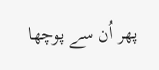پھر اُن سے پوچھا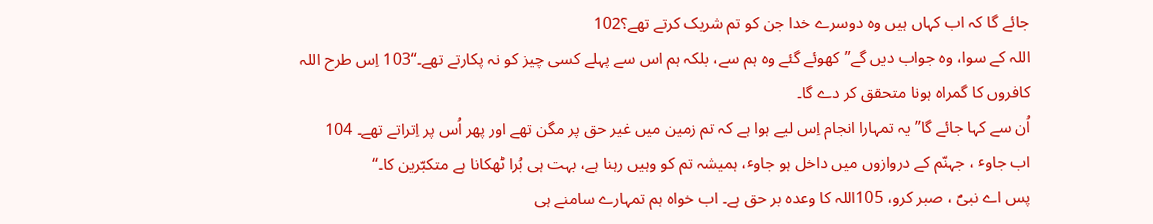جائے گا کہ اب کہاں ہیں وہ دوسرے خدا جن کو تم شریک کرتے تھے؟102
اللہ کے سوا، وہ جواب دیں گے”کھوئے گئے وہ ہم سے، بلکہ ہم اس سے پہلے کسی چیز کو نہ پکارتے تھے۔“103 اِس طرح اللہ کافروں کا گمراہ ہونا متحقق کر دے گا۔
اُن سے کہا جائے گا”یہ تمہارا انجام اِس لیے ہوا ہے کہ تم زمین میں غیر حق پر مگن تھے اور پھر اُس پر اِتراتے تھے۔ 104
اب جاوٴ ، جہنّم کے دروازوں میں داخل ہو جاوٴ، ہمیشہ تم کو وہیں رہنا ہے، بہت ہی بُرا ٹھکانا ہے متکبّرین کا۔“
پس اے نبیؐ ، صبر کرو، 105اللہ کا وعدہ بر حق ہے۔ اب خواہ ہم تمہارے سامنے ہی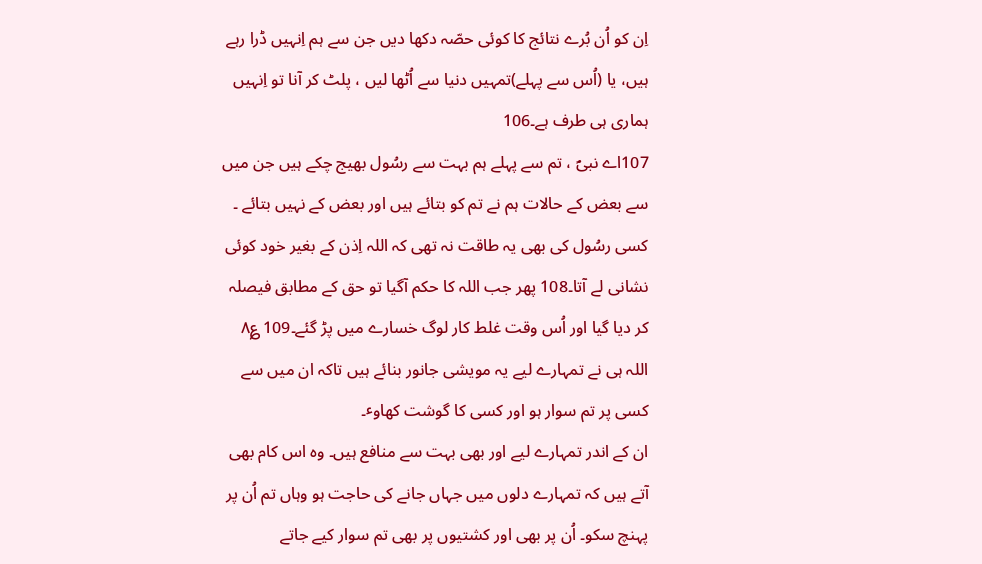اِن کو اُن بُرے نتائج کا کوئی حصّہ دکھا دیں جن سے ہم اِنہیں ڈرا رہے ہیں، یا (اُس سے پہلے)تمہیں دنیا سے اُٹھا لیں ، پلٹ کر آنا تو اِنہیں ہماری ہی طرف ہے۔106
107اے نبیؐ ، تم سے پہلے ہم بہت سے رسُول بھیج چکے ہیں جن میں سے بعض کے حالات ہم نے تم کو بتائے ہیں اور بعض کے نہیں بتائے ۔ کسی رسُول کی بھی یہ طاقت نہ تھی کہ اللہ اِذن کے بغیر خود کوئی نشانی لے آتا۔108 پھر جب اللہ کا حکم آگیا تو حق کے مطابق فیصلہ کر دیا گیا اور اُس وقت غلط کار لوگ خسارے میں پڑ گئے۔109 ؏۸
اللہ ہی نے تمہارے لیے یہ مویشی جانور بنائے ہیں تاکہ ان میں سے کسی پر تم سوار ہو اور کسی کا گوشت کھاوٴ۔
ان کے اندر تمہارے لیے اور بھی بہت سے منافع ہیں۔ وہ اس کام بھی آتے ہیں کہ تمہارے دلوں میں جہاں جانے کی حاجت ہو وہاں تم اُن پر پہنچ سکو۔ اُن پر بھی اور کشتیوں پر بھی تم سوار کیے جاتے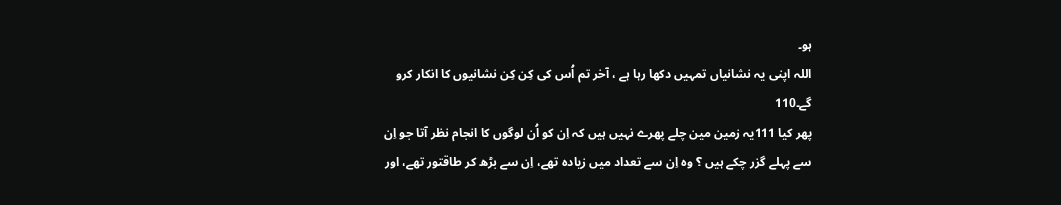ہو۔
اللہ اپنی یہ نشانیاں تمہیں دکھا رہا ہے ، آخر تم اُس کی کِن کِن نشانیوں کا انکار کرو گے۔110
پھر کیا 111یہ زمین مین چلے پھرے نہیں ہیں کہ اِن کو اُن لوگوں کا انجام نظر آتا جو اِن سے پہلے گزر چکے ہیں ؟ وہ اِن سے تعداد میں زیادہ تھے، اِن سے بڑھ کر طاقتور تھے، اور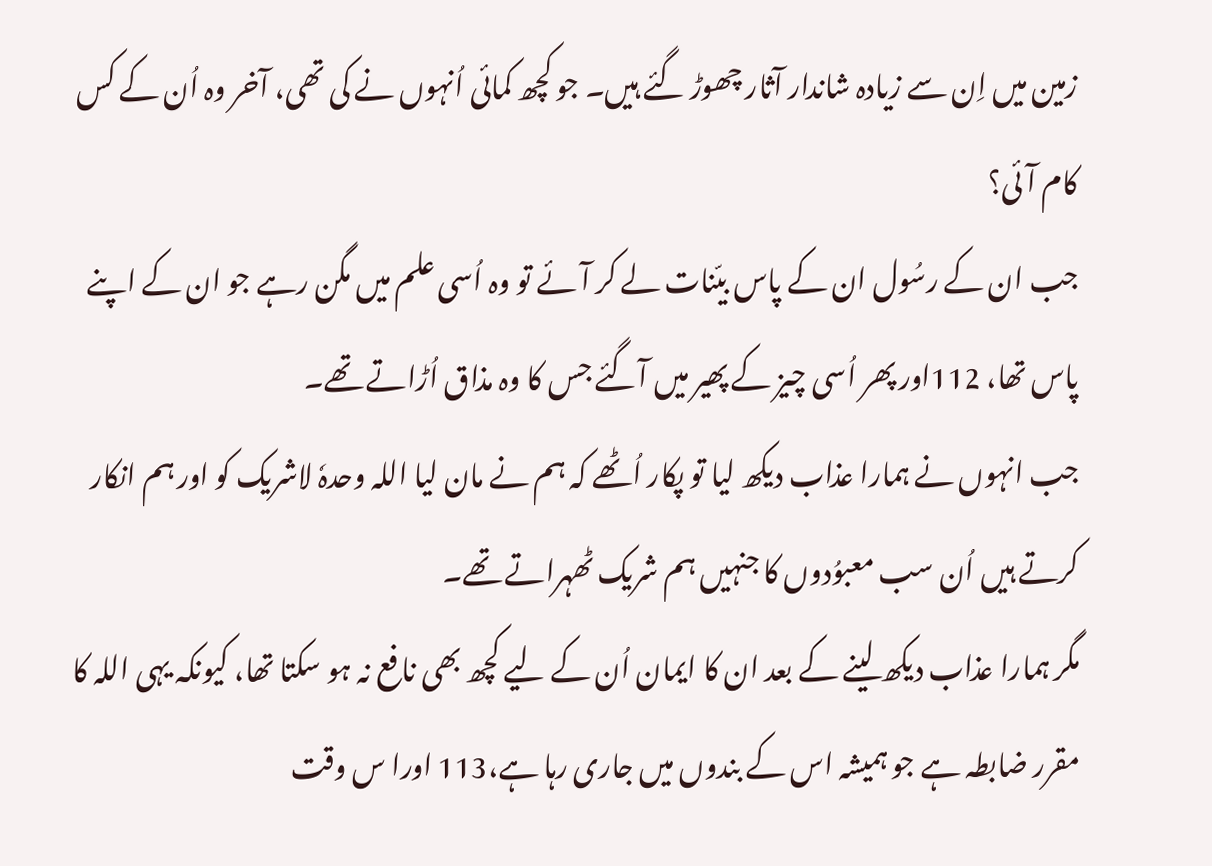زمین میں اِن سے زیادہ شاندار آثار چھوڑ گئے ہیں۔ جو کچھ کمائی اُنہوں نے کی تھی، آخر وہ اُن کے کس کام آئی؟
جب ان کے رسُول ان کے پاس بیّنات لے کر آئے تو وہ اُسی علم میں مگن رہے جو ان کے اپنے پاس تھا، 112اور پھر اُسی چیز کے پھیر میں آگئے جس کا وہ مذاق اُڑاتے تھے۔
جب انہوں نے ہمارا عذاب دیکھ لیا تو پکار اُٹھے کہ ہم نے مان لیا اللہ وحدہٗ لاشریک کو اور ہم انکار کرتے ہیں اُن سب معبوُدوں کا جنہیں ہم شریک ٹھہراتے تھے۔
مگر ہمارا عذاب دیکھ لینے کے بعد ان کا ایمان اُن کے لیے کچھ بھی نافع نہ ہو سکتا تھا، کیونکہ یہی اللہ کا مقرر ضابطہ ہے جو ہمیشہ اس کے بندوں میں جاری رہا ہے،113 اورا س وقت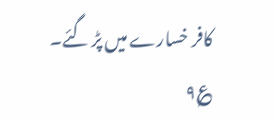کافر خسارے میں پڑ گئے۔ ؏۹